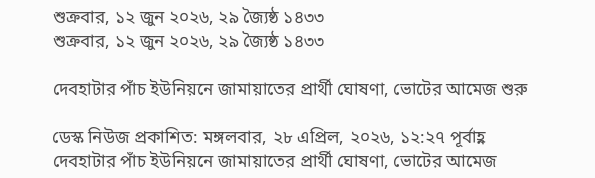শুক্রবার, ১২ জুন ২০২৬, ২৯ জ্যৈষ্ঠ ১৪৩৩
শুক্রবার, ১২ জুন ২০২৬, ২৯ জ্যৈষ্ঠ ১৪৩৩

দেবহাটার পাঁচ ইউনিয়নে জামায়াতের প্রার্থী ঘোষণা, ভোটের আমেজ শুরু

ডেস্ক নিউজ প্রকাশিত: মঙ্গলবার, ২৮ এপ্রিল, ২০২৬, ১২:২৭ পূর্বাহ্ণ
দেবহাটার পাঁচ ইউনিয়নে জামায়াতের প্রার্থী ঘোষণা, ভোটের আমেজ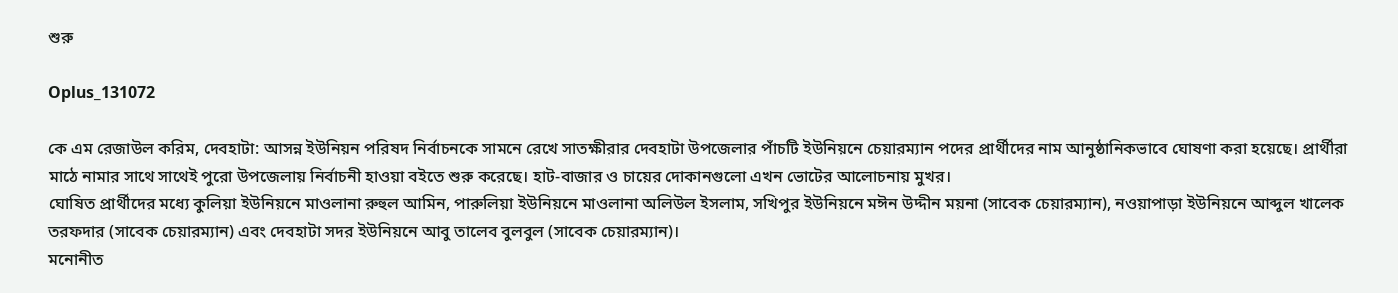শুরু

Oplus_131072

কে এম রেজাউল করিম, দেবহাটা: আসন্ন ইউনিয়ন পরিষদ নির্বাচনকে সামনে রেখে সাতক্ষীরার দেবহাটা উপজেলার পাঁচটি ইউনিয়নে চেয়ারম্যান পদের প্রার্থীদের নাম আনুষ্ঠানিকভাবে ঘোষণা করা হয়েছে। প্রার্থীরা মাঠে নামার সাথে সাথেই পুরো উপজেলায় নির্বাচনী হাওয়া বইতে শুরু করেছে। হাট-বাজার ও চায়ের দোকানগুলো এখন ভোটের আলোচনায় মুখর।
ঘোষিত প্রার্থীদের মধ্যে কুলিয়া ইউনিয়নে মাওলানা রুহুল আমিন, পারুলিয়া ইউনিয়নে মাওলানা অলিউল ইসলাম, সখিপুর ইউনিয়নে মঈন উদ্দীন ময়না (সাবেক চেয়ারম্যান), নওয়াপাড়া ইউনিয়নে আব্দুল খালেক তরফদার (সাবেক চেয়ারম্যান) এবং দেবহাটা সদর ইউনিয়নে আবু তালেব বুলবুল (সাবেক চেয়ারম্যান)।
মনোনীত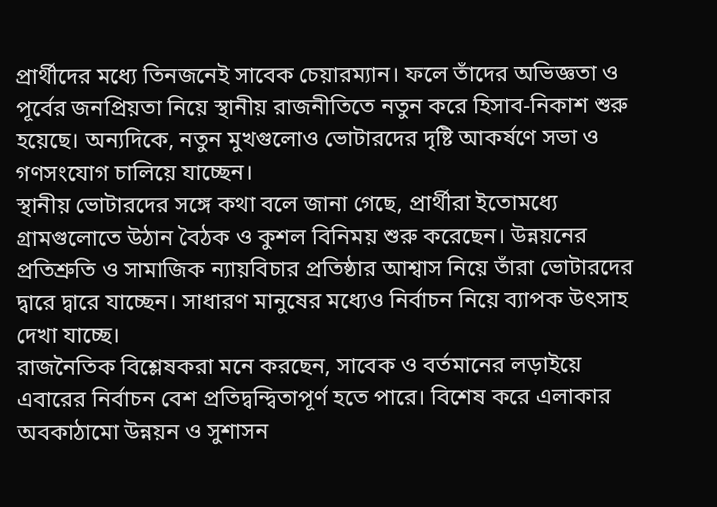প্রার্থীদের মধ্যে তিনজনেই সাবেক চেয়ারম্যান। ফলে তাঁদের অভিজ্ঞতা ও পূর্বের জনপ্রিয়তা নিয়ে স্থানীয় রাজনীতিতে নতুন করে হিসাব-নিকাশ শুরু হয়েছে। অন্যদিকে, নতুন মুখগুলোও ভোটারদের দৃষ্টি আকর্ষণে সভা ও গণসংযোগ চালিয়ে যাচ্ছেন।
স্থানীয় ভোটারদের সঙ্গে কথা বলে জানা গেছে, প্রার্থীরা ইতোমধ্যে গ্রামগুলোতে উঠান বৈঠক ও কুশল বিনিময় শুরু করেছেন। উন্নয়নের প্রতিশ্রুতি ও সামাজিক ন্যায়বিচার প্রতিষ্ঠার আশ্বাস নিয়ে তাঁরা ভোটারদের দ্বারে দ্বারে যাচ্ছেন। সাধারণ মানুষের মধ্যেও নির্বাচন নিয়ে ব্যাপক উৎসাহ দেখা যাচ্ছে।
রাজনৈতিক বিশ্লেষকরা মনে করছেন, সাবেক ও বর্তমানের লড়াইয়ে এবারের নির্বাচন বেশ প্রতিদ্বন্দ্বিতাপূর্ণ হতে পারে। বিশেষ করে এলাকার অবকাঠামো উন্নয়ন ও সুশাসন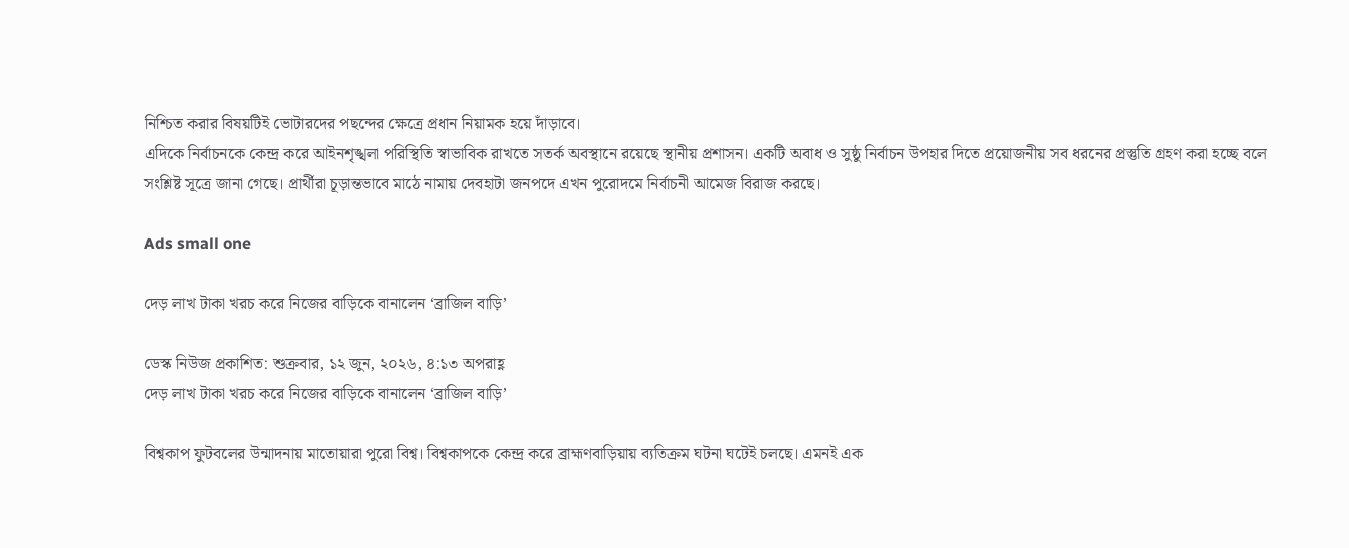নিশ্চিত করার বিষয়টিই ভোটারদের পছন্দের ক্ষেত্রে প্রধান নিয়ামক হয়ে দাঁড়াবে।
এদিকে নির্বাচনকে কেন্দ্র করে আইনশৃঙ্খলা পরিস্থিতি স্বাভাবিক রাখতে সতর্ক অবস্থানে রয়েছে স্থানীয় প্রশাসন। একটি অবাধ ও সুষ্ঠু নির্বাচন উপহার দিতে প্রয়োজনীয় সব ধরনের প্রস্তুতি গ্রহণ করা হচ্ছে বলে সংশ্লিষ্ট সূত্রে জানা গেছে। প্রার্থীরা চূড়ান্তভাবে মাঠে নামায় দেবহাটা জনপদে এখন পুরোদমে নির্বাচনী আমেজ বিরাজ করছে।

Ads small one

দেড় লাখ টাকা খরচ করে নিজের বাড়িকে বানালেন ‘ব্রাজিল বাড়ি’

ডেস্ক নিউজ প্রকাশিত: শুক্রবার, ১২ জুন, ২০২৬, ৪:১৩ অপরাহ্ণ
দেড় লাখ টাকা খরচ করে নিজের বাড়িকে বানালেন ‘ব্রাজিল বাড়ি’

বিশ্বকাপ ফুটবলের উন্মাদনায় মাতোয়ারা পুরো বিশ্ব। বিশ্বকাপকে কেন্দ্র করে ব্রাহ্মণবাড়িয়ায় ব্যতিক্রম ঘটনা ঘটেই চলছে। এমনই এক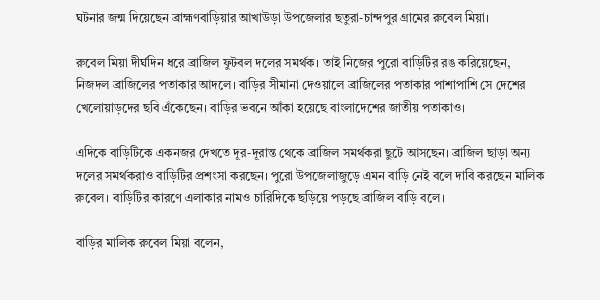ঘটনার জন্ম দিয়েছেন ব্রাহ্মণবাড়িয়ার আখাউড়া উপজেলার ছতুরা-চান্দপুর গ্রামের রুবেল মিয়া।

রুবেল মিয়া দীর্ঘদিন ধরে ব্রাজিল ফুটবল দলের সমর্থক। তাই নিজের পুরো বাড়িটির রঙ করিয়েছেন, নিজদল ব্রাজিলের পতাকার আদলে। বাড়ির সীমানা দেওয়ালে ব্রাজিলের পতাকার পাশাপাশি সে দেশের খেলোয়াড়দের ছবি এঁকেছেন। বাড়ির ভবনে আঁকা হয়েছে বাংলাদেশের জাতীয় পতাকাও।

এদিকে বাড়িটিকে একনজর দেখতে দূর-দূরান্ত থেকে ব্রাজিল সমর্থকরা ছুটে আসছেন। ব্রাজিল ছাড়া অন্য দলের সমর্থকরাও বাড়িটির প্রশংসা করছেন। পুরো উপজেলাজুড়ে এমন বাড়ি নেই বলে দাবি করছেন মালিক রুবেল। বাড়িটির কারণে এলাকার নামও চারিদিকে ছড়িয়ে পড়ছে ব্রাজিল বাড়ি বলে।

বাড়ির মালিক রুবেল মিয়া বলেন,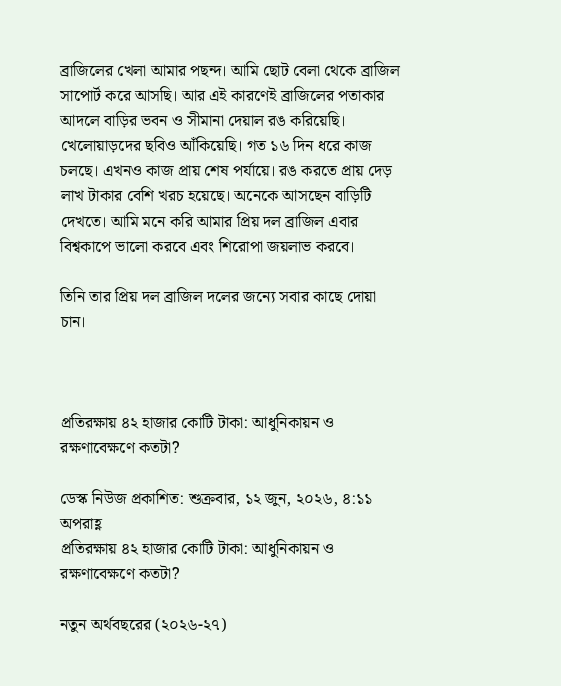ব্রাজিলের খেলা আমার পছন্দ। আমি ছোট বেলা থেকে ব্রাজিল সাপোর্ট করে আসছি। আর এই কারণেই ব্রাজিলের পতাকার আদলে বাড়ির ভবন ও সীমানা দেয়াল রঙ করিয়েছি। খেলোয়াড়দের ছবিও আঁকিয়েছি। গত ১৬ দিন ধরে কাজ চলছে। এখনও কাজ প্রায় শেষ পর্যায়ে। রঙ করতে প্রায় দেড় লাখ টাকার বেশি খরচ হয়েছে। অনেকে আসছেন বাড়িটি দেখতে। আমি মনে করি আমার প্রিয় দল ব্রাজিল এবার বিশ্বকাপে ভালো করবে এবং শিরোপা জয়লাভ করবে।

তিনি তার প্রিয় দল ব্রাজিল দলের জন্যে সবার কাছে দোয়া চান।



প্রতিরক্ষায় ৪২ হাজার কোটি টাকা: আধুনিকায়ন ও রক্ষণাবেক্ষণে কতটা?

ডেস্ক নিউজ প্রকাশিত: শুক্রবার, ১২ জুন, ২০২৬, ৪:১১ অপরাহ্ণ
প্রতিরক্ষায় ৪২ হাজার কোটি টাকা: আধুনিকায়ন ও রক্ষণাবেক্ষণে কতটা?

নতুন অর্থবছরের (২০২৬-২৭)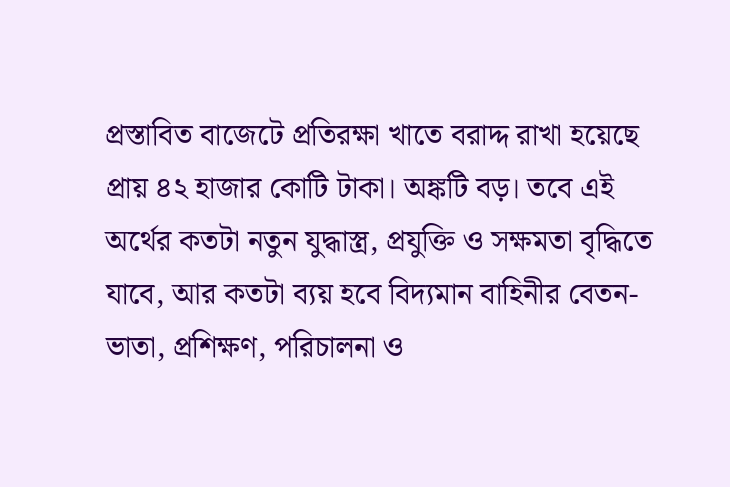প্রস্তাবিত বাজেটে প্রতিরক্ষা খাতে বরাদ্দ রাখা হয়েছে প্রায় ৪২ হাজার কোটি টাকা। অঙ্কটি বড়। তবে এই অর্থের কতটা নতুন যুদ্ধাস্ত্র, প্রযুক্তি ও সক্ষমতা বৃদ্ধিতে যাবে, আর কতটা ব্যয় হবে বিদ্যমান বাহিনীর বেতন-ভাতা, প্রশিক্ষণ, পরিচালনা ও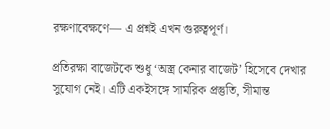রক্ষণাবেক্ষণে— এ প্রশ্নই এখন গুরুত্বপূর্ণ।

প্রতিরক্ষা বাজেটকে শুধু ‘অস্ত্র কেনার বাজেট’ হিসেবে দেখার সুযোগ নেই। এটি একইসঙ্গে সামরিক প্রস্তুতি, সীমান্ত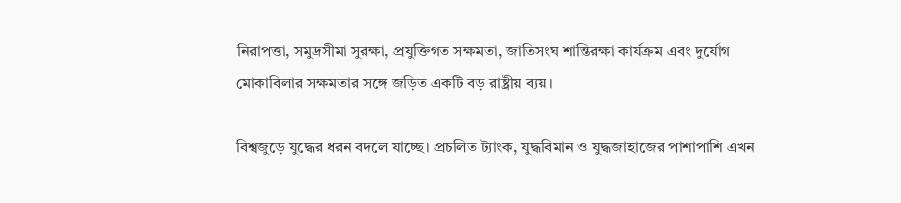নিরাপত্তা, সমুদ্রসীমা সুরক্ষা, প্রযুক্তিগত সক্ষমতা, জাতিসংঘ শান্তিরক্ষা কার্যক্রম এবং দুর্যোগ মোকাবিলার সক্ষমতার সঙ্গে জড়িত একটি বড় রাষ্ট্রীয় ব্যয়।

বিশ্বজুড়ে যুদ্ধের ধরন বদলে যাচ্ছে। প্রচলিত ট্যাংক, যুদ্ধবিমান ও যুদ্ধজাহাজের পাশাপাশি এখন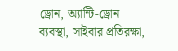ড্রোন, অ্যান্টি-ড্রোন ব্যবস্থা, সাইবার প্রতিরক্ষা,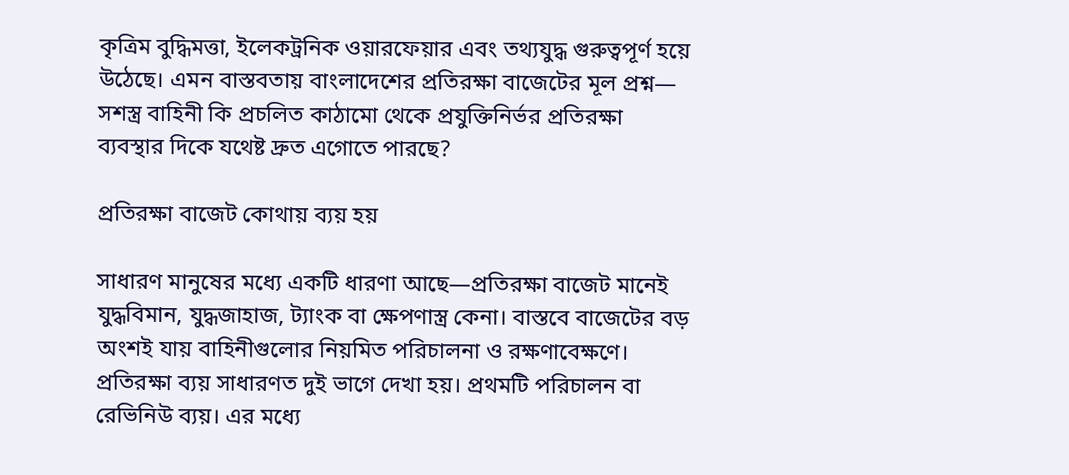কৃত্রিম বুদ্ধিমত্তা, ইলেকট্রনিক ওয়ারফেয়ার এবং তথ্যযুদ্ধ গুরুত্বপূর্ণ হয়ে উঠেছে। এমন বাস্তবতায় বাংলাদেশের প্রতিরক্ষা বাজেটের মূল প্রশ্ন— সশস্ত্র বাহিনী কি প্রচলিত কাঠামো থেকে প্রযুক্তিনির্ভর প্রতিরক্ষা ব্যবস্থার দিকে যথেষ্ট দ্রুত এগোতে পারছে?

প্রতিরক্ষা বাজেট কোথায় ব্যয় হয়

সাধারণ মানুষের মধ্যে একটি ধারণা আছে—প্রতিরক্ষা বাজেট মানেই যুদ্ধবিমান, যুদ্ধজাহাজ, ট্যাংক বা ক্ষেপণাস্ত্র কেনা। বাস্তবে বাজেটের বড় অংশই যায় বাহিনীগুলোর নিয়মিত পরিচালনা ও রক্ষণাবেক্ষণে। প্রতিরক্ষা ব্যয় সাধারণত দুই ভাগে দেখা হয়। প্রথমটি পরিচালন বা রেভিনিউ ব্যয়। এর মধ্যে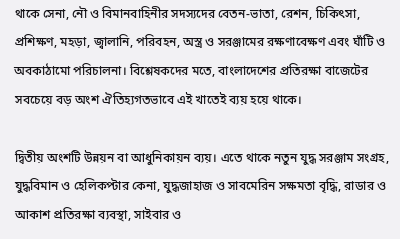থাকে সেনা, নৌ ও বিমানবাহিনীর সদস্যদের বেতন-ভাতা, রেশন, চিকিৎসা, প্রশিক্ষণ, মহড়া, জ্বালানি, পরিবহন, অস্ত্র ও সরঞ্জামের রক্ষণাবেক্ষণ এবং ঘাঁটি ও অবকাঠামো পরিচালনা। বিশ্লেষকদের মতে, বাংলাদেশের প্রতিরক্ষা বাজেটের সবচেয়ে বড় অংশ ঐতিহ্যগতভাবে এই খাতেই ব্যয় হয়ে থাকে।

দ্বিতীয় অংশটি উন্নয়ন বা আধুনিকায়ন ব্যয়। এতে থাকে নতুন যুদ্ধ সরঞ্জাম সংগ্রহ, যুদ্ধবিমান ও হেলিকপ্টার কেনা, যুদ্ধজাহাজ ও সাবমেরিন সক্ষমতা বৃদ্ধি, রাডার ও আকাশ প্রতিরক্ষা ব্যবস্থা, সাইবার ও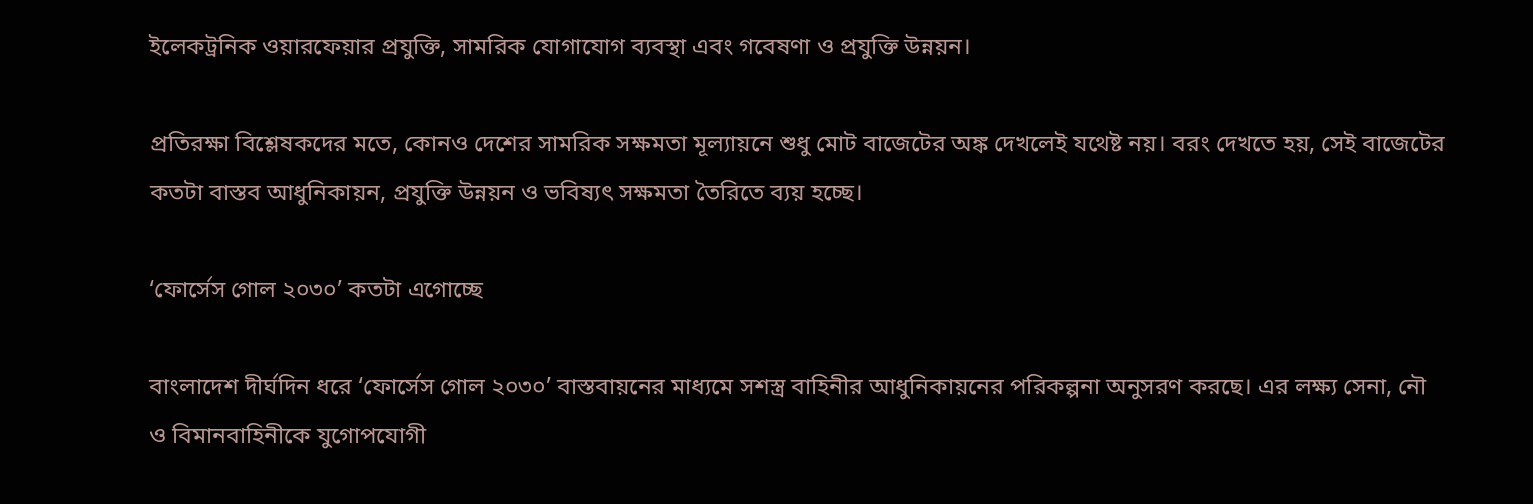ইলেকট্রনিক ওয়ারফেয়ার প্রযুক্তি, সামরিক যোগাযোগ ব্যবস্থা এবং গবেষণা ও প্রযুক্তি উন্নয়ন।

প্রতিরক্ষা বিশ্লেষকদের মতে, কোনও দেশের সামরিক সক্ষমতা মূল্যায়নে শুধু মোট বাজেটের অঙ্ক দেখলেই যথেষ্ট নয়। বরং দেখতে হয়, সেই বাজেটের কতটা বাস্তব আধুনিকায়ন, প্রযুক্তি উন্নয়ন ও ভবিষ্যৎ সক্ষমতা তৈরিতে ব্যয় হচ্ছে।

‘ফোর্সেস গোল ২০৩০’ কতটা এগোচ্ছে

বাংলাদেশ দীর্ঘদিন ধরে ‘ফোর্সেস গোল ২০৩০’ বাস্তবায়নের মাধ্যমে সশস্ত্র বাহিনীর আধুনিকায়নের পরিকল্পনা অনুসরণ করছে। এর লক্ষ্য সেনা, নৌ ও বিমানবাহিনীকে যুগোপযোগী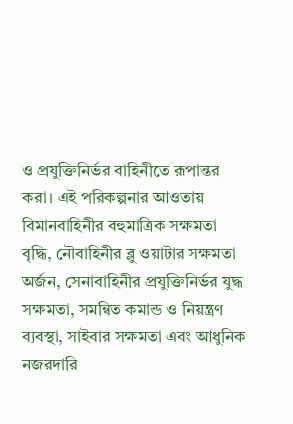ও প্রযুক্তিনির্ভর বাহিনীতে রূপান্তর করা। এই পরিকল্পনার আওতায় বিমানবাহিনীর বহুমাত্রিক সক্ষমতা বৃদ্ধি, নৌবাহিনীর ব্লু ওয়াটার সক্ষমতা অর্জন, সেনাবাহিনীর প্রযুক্তিনির্ভর যুদ্ধ সক্ষমতা, সমন্বিত কমান্ড ও নিয়ন্ত্রণ ব্যবস্থা, সাইবার সক্ষমতা এবং আধুনিক নজরদারি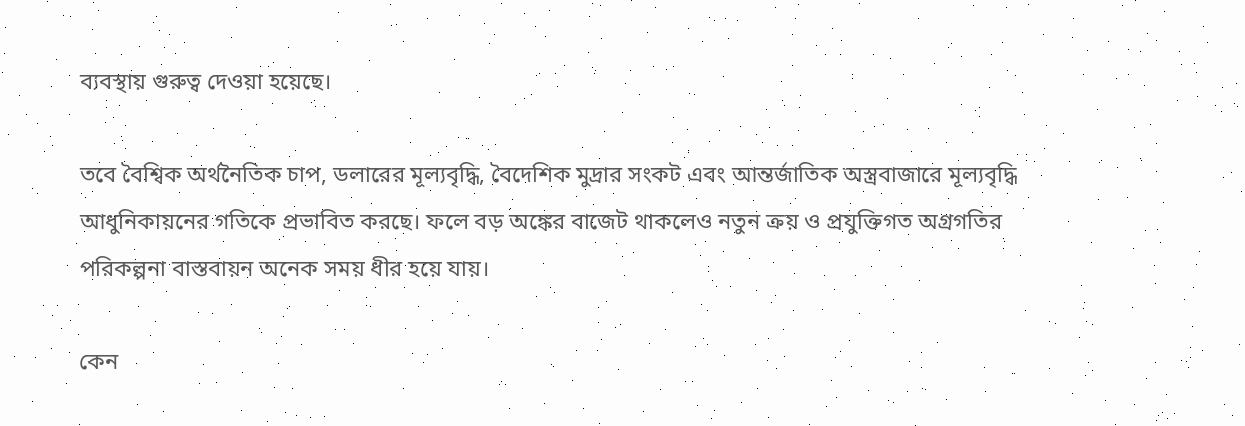ব্যবস্থায় গুরুত্ব দেওয়া হয়েছে।

তবে বৈশ্বিক অর্থনৈতিক চাপ, ডলারের মূল্যবৃদ্ধি, বৈদেশিক মুদ্রার সংকট এবং আন্তর্জাতিক অস্ত্রবাজারে মূল্যবৃদ্ধি আধুনিকায়নের গতিকে প্রভাবিত করছে। ফলে বড় অঙ্কের বাজেট থাকলেও নতুন ক্রয় ও প্রযুক্তিগত অগ্রগতির পরিকল্পনা বাস্তবায়ন অনেক সময় ধীর হয়ে যায়।

কেন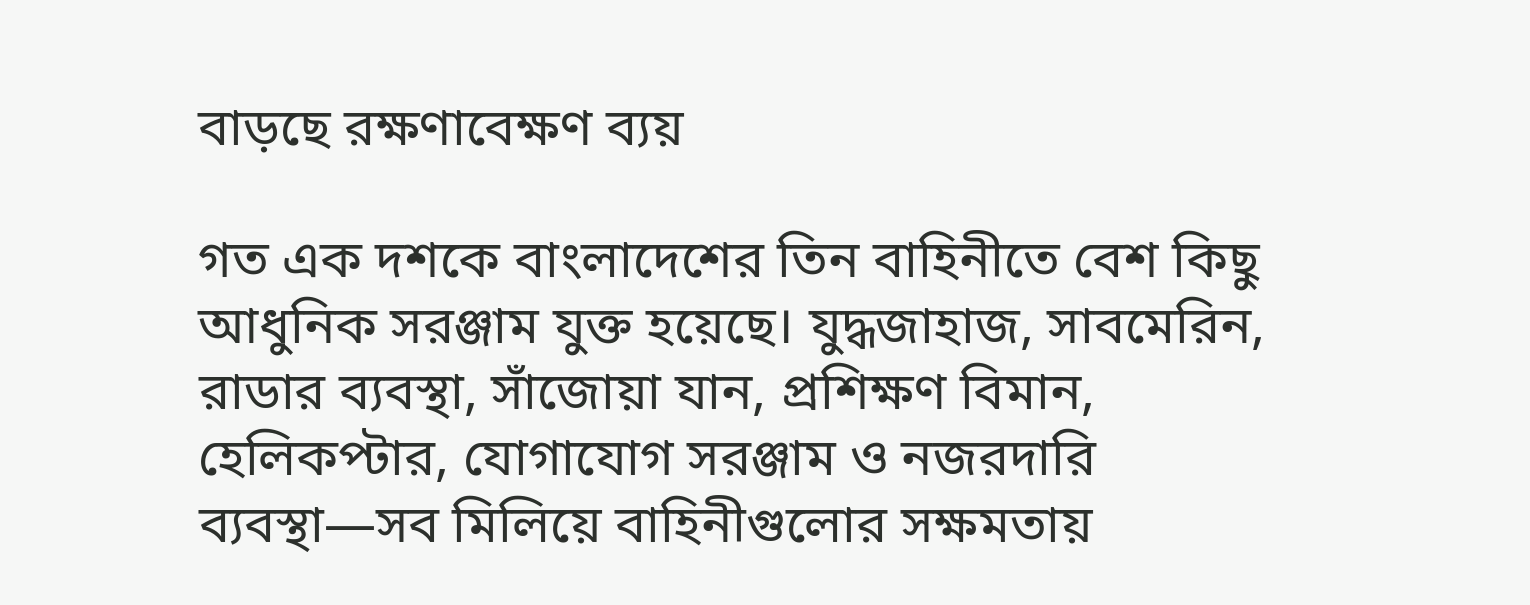বাড়ছে রক্ষণাবেক্ষণ ব্যয়

গত এক দশকে বাংলাদেশের তিন বাহিনীতে বেশ কিছু আধুনিক সরঞ্জাম যুক্ত হয়েছে। যুদ্ধজাহাজ, সাবমেরিন, রাডার ব্যবস্থা, সাঁজোয়া যান, প্রশিক্ষণ বিমান, হেলিকপ্টার, যোগাযোগ সরঞ্জাম ও নজরদারি ব্যবস্থা—সব মিলিয়ে বাহিনীগুলোর সক্ষমতায়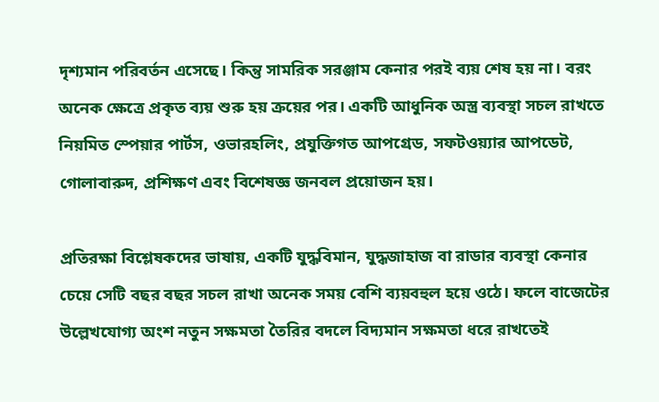দৃশ্যমান পরিবর্তন এসেছে। কিন্তু সামরিক সরঞ্জাম কেনার পরই ব্যয় শেষ হয় না। বরং অনেক ক্ষেত্রে প্রকৃত ব্যয় শুরু হয় ক্রয়ের পর। একটি আধুনিক অস্ত্র ব্যবস্থা সচল রাখতে নিয়মিত স্পেয়ার পার্টস, ওভারহলিং, প্রযুক্তিগত আপগ্রেড, সফটওয়্যার আপডেট, গোলাবারুদ, প্রশিক্ষণ এবং বিশেষজ্ঞ জনবল প্রয়োজন হয়।

প্রতিরক্ষা বিশ্লেষকদের ভাষায়, একটি যুদ্ধবিমান, যুদ্ধজাহাজ বা রাডার ব্যবস্থা কেনার চেয়ে সেটি বছর বছর সচল রাখা অনেক সময় বেশি ব্যয়বহুল হয়ে ওঠে। ফলে বাজেটের উল্লেখযোগ্য অংশ নতুন সক্ষমতা তৈরির বদলে বিদ্যমান সক্ষমতা ধরে রাখতেই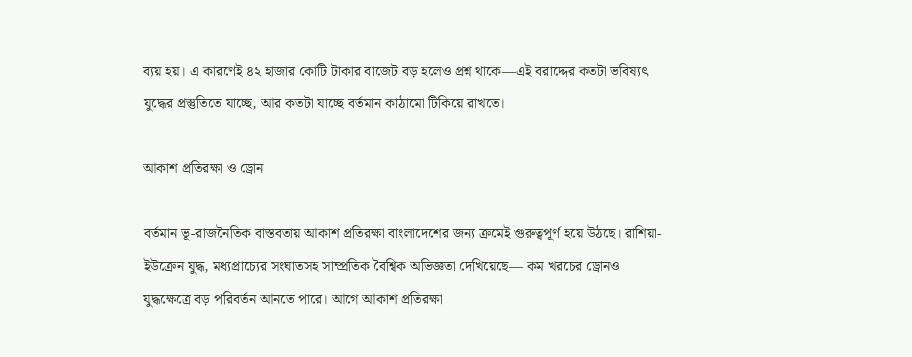ব্যয় হয়। এ কারণেই ৪২ হাজার কোটি টাকার বাজেট বড় হলেও প্রশ্ন থাকে—এই বরাদ্দের কতটা ভবিষ্যৎ যুদ্ধের প্রস্তুতিতে যাচ্ছে, আর কতটা যাচ্ছে বর্তমান কাঠামো টিকিয়ে রাখতে।

আকাশ প্রতিরক্ষা ও ড্রোন

বর্তমান ভূ-রাজনৈতিক বাস্তবতায় আকাশ প্রতিরক্ষা বাংলাদেশের জন্য ক্রমেই গুরুত্বপূর্ণ হয়ে উঠছে। রাশিয়া-ইউক্রেন যুদ্ধ, মধ্যপ্রাচ্যের সংঘাতসহ সাম্প্রতিক বৈশ্বিক অভিজ্ঞতা দেখিয়েছে— কম খরচের ড্রোনও যুদ্ধক্ষেত্রে বড় পরিবর্তন আনতে পারে। আগে আকাশ প্রতিরক্ষা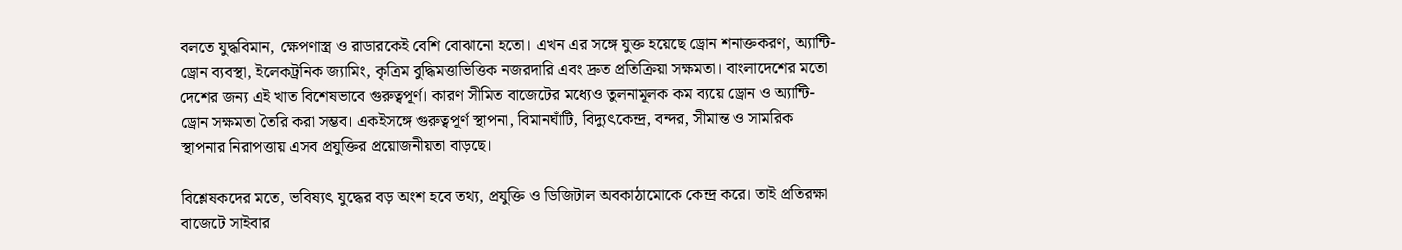বলতে যুদ্ধবিমান, ক্ষেপণাস্ত্র ও রাডারকেই বেশি বোঝানো হতো। এখন এর সঙ্গে যুক্ত হয়েছে ড্রোন শনাক্তকরণ, অ্যান্টি-ড্রোন ব্যবস্থা, ইলেকট্রনিক জ্যামিং, কৃত্রিম বুদ্ধিমত্তাভিত্তিক নজরদারি এবং দ্রুত প্রতিক্রিয়া সক্ষমতা। বাংলাদেশের মতো দেশের জন্য এই খাত বিশেষভাবে গুরুত্বপূর্ণ। কারণ সীমিত বাজেটের মধ্যেও তুলনামূলক কম ব্যয়ে ড্রোন ও অ্যান্টি-ড্রোন সক্ষমতা তৈরি করা সম্ভব। একইসঙ্গে গুরুত্বপূর্ণ স্থাপনা, বিমানঘাঁটি, বিদ্যুৎকেন্দ্র, বন্দর, সীমান্ত ও সামরিক স্থাপনার নিরাপত্তায় এসব প্রযুক্তির প্রয়োজনীয়তা বাড়ছে।

বিশ্লেষকদের মতে, ভবিষ্যৎ যুদ্ধের বড় অংশ হবে তথ্য, প্রযুক্তি ও ডিজিটাল অবকাঠামোকে কেন্দ্র করে। তাই প্রতিরক্ষা বাজেটে সাইবার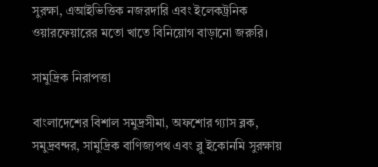সুরক্ষা, এআইভিত্তিক নজরদারি এবং ইলেকট্রনিক ওয়ারফেয়ারের মতো খাতে বিনিয়োগ বাড়ানো জরুরি।

সামুদ্রিক নিরাপত্তা

বাংলাদেশের বিশাল সমুদ্রসীমা, অফশোর গ্যাস ব্লক, সমুদ্রবন্দর, সামুদ্রিক বাণিজ্যপথ এবং ব্লু ইকোনমি সুরক্ষায়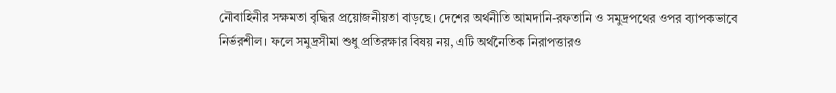নৌবাহিনীর সক্ষমতা বৃদ্ধির প্রয়োজনীয়তা বাড়ছে। দেশের অর্থনীতি আমদানি-রফতানি ও সমুদ্রপথের ওপর ব্যাপকভাবে নির্ভরশীল। ফলে সমুদ্রসীমা শুধু প্রতিরক্ষার বিষয় নয়, এটি অর্থনৈতিক নিরাপত্তারও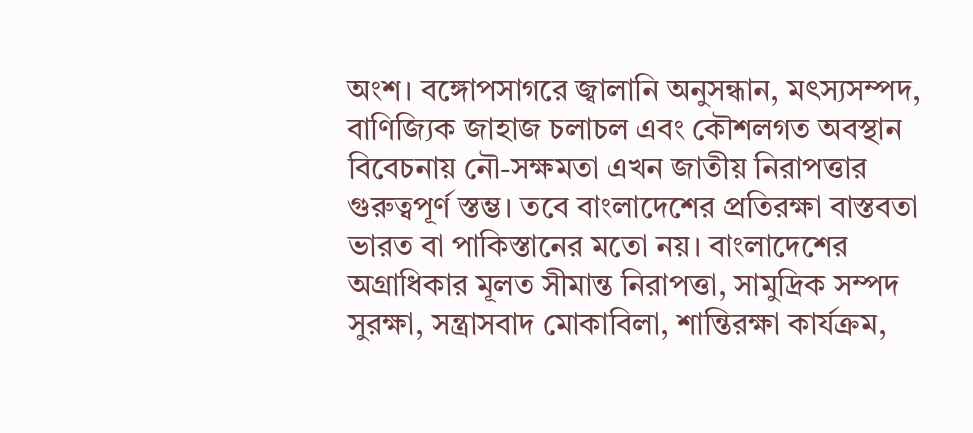অংশ। বঙ্গোপসাগরে জ্বালানি অনুসন্ধান, মৎস্যসম্পদ, বাণিজ্যিক জাহাজ চলাচল এবং কৌশলগত অবস্থান বিবেচনায় নৌ-সক্ষমতা এখন জাতীয় নিরাপত্তার গুরুত্বপূর্ণ স্তম্ভ। তবে বাংলাদেশের প্রতিরক্ষা বাস্তবতা ভারত বা পাকিস্তানের মতো নয়। বাংলাদেশের অগ্রাধিকার মূলত সীমান্ত নিরাপত্তা, সামুদ্রিক সম্পদ সুরক্ষা, সন্ত্রাসবাদ মোকাবিলা, শান্তিরক্ষা কার্যক্রম,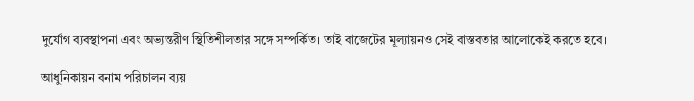দুর্যোগ ব্যবস্থাপনা এবং অভ্যন্তরীণ স্থিতিশীলতার সঙ্গে সম্পর্কিত। তাই বাজেটের মূল্যায়নও সেই বাস্তবতার আলোকেই করতে হবে।

আধুনিকায়ন বনাম পরিচালন ব্যয়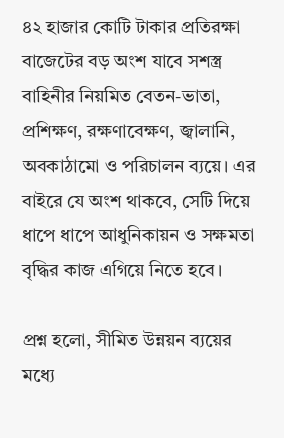৪২ হাজার কোটি টাকার প্রতিরক্ষা বাজেটের বড় অংশ যাবে সশস্ত্র বাহিনীর নিয়মিত বেতন-ভাতা, প্রশিক্ষণ, রক্ষণাবেক্ষণ, জ্বালানি, অবকাঠামো ও পরিচালন ব্যয়ে। এর বাইরে যে অংশ থাকবে, সেটি দিয়ে ধাপে ধাপে আধুনিকায়ন ও সক্ষমতা বৃদ্ধির কাজ এগিয়ে নিতে হবে।

প্রশ্ন হলো, সীমিত উন্নয়ন ব্যয়ের মধ্যে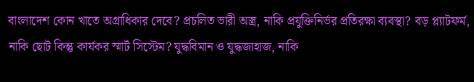বাংলাদেশ কোন খাতে অগ্রাধিকার দেবে? প্রচলিত ভারী অস্ত্র, নাকি প্রযুক্তিনির্ভর প্রতিরক্ষা ব্যবস্থা? বড় প্ল্যাটফর্ম, নাকি ছোট কিন্তু কার্যকর স্মার্ট সিস্টেম? যুদ্ধবিমান ও যুদ্ধজাহাজ, নাকি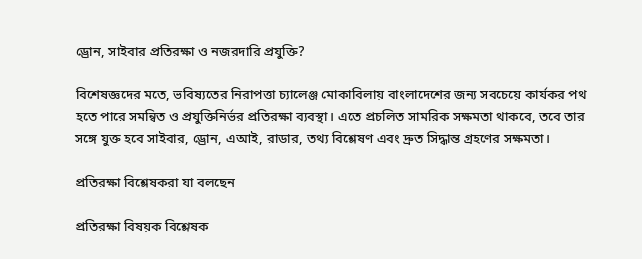ড্রোন, সাইবার প্রতিরক্ষা ও নজরদারি প্রযুক্তি?

বিশেষজ্ঞদের মতে, ভবিষ্যতের নিরাপত্তা চ্যালেঞ্জ মোকাবিলায় বাংলাদেশের জন্য সবচেয়ে কার্যকর পথ হতে পারে সমন্বিত ও প্রযুক্তিনির্ভর প্রতিরক্ষা ব্যবস্থা। এতে প্রচলিত সামরিক সক্ষমতা থাকবে, তবে তার সঙ্গে যুক্ত হবে সাইবার, ড্রোন, এআই, রাডার, তথ্য বিশ্লেষণ এবং দ্রুত সিদ্ধান্ত গ্রহণের সক্ষমতা।

প্রতিরক্ষা বিশ্লেষকরা যা বলছেন

প্রতিরক্ষা বিষয়ক বিশ্লেষক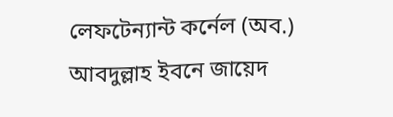লেফটেন্যান্ট কর্নেল (অব.) আবদুল্লাহ ইবনে জায়েদ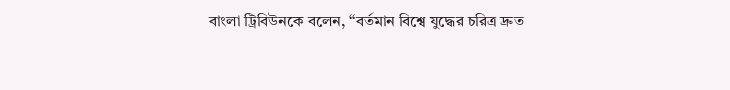বাংলা ট্রিবিউনকে বলেন, ‘‘বর্তমান বিশ্বে যুদ্ধের চরিত্র দ্রুত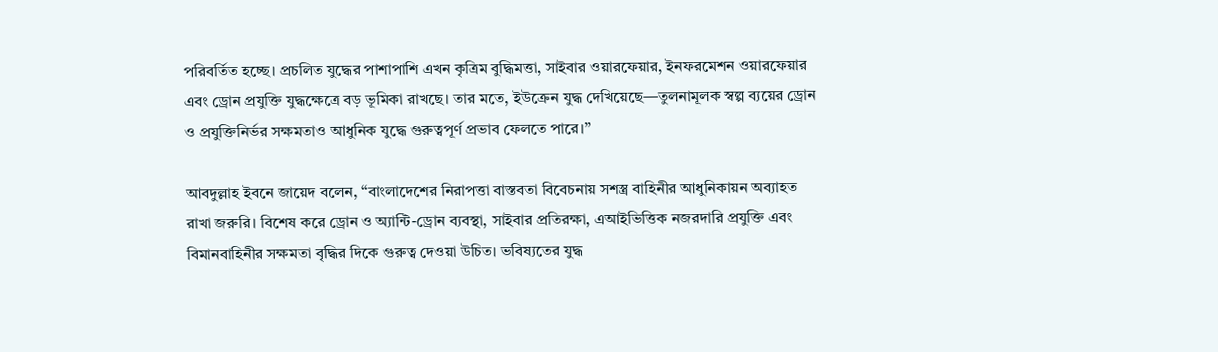পরিবর্তিত হচ্ছে। প্রচলিত যুদ্ধের পাশাপাশি এখন কৃত্রিম বুদ্ধিমত্তা, সাইবার ওয়ারফেয়ার, ইনফরমেশন ওয়ারফেয়ার এবং ড্রোন প্রযুক্তি যুদ্ধক্ষেত্রে বড় ভূমিকা রাখছে। তার মতে, ইউক্রেন যুদ্ধ দেখিয়েছে—তুলনামূলক স্বল্প ব্যয়ের ড্রোন ও প্রযুক্তিনির্ভর সক্ষমতাও আধুনিক যুদ্ধে গুরুত্বপূর্ণ প্রভাব ফেলতে পারে।’’

আবদুল্লাহ ইবনে জায়েদ বলেন, ‘‘বাংলাদেশের নিরাপত্তা বাস্তবতা বিবেচনায় সশস্ত্র বাহিনীর আধুনিকায়ন অব্যাহত রাখা জরুরি। বিশেষ করে ড্রোন ও অ্যান্টি-ড্রোন ব্যবস্থা, সাইবার প্রতিরক্ষা, এআইভিত্তিক নজরদারি প্রযুক্তি এবং বিমানবাহিনীর সক্ষমতা বৃদ্ধির দিকে গুরুত্ব দেওয়া উচিত। ভবিষ্যতের যুদ্ধ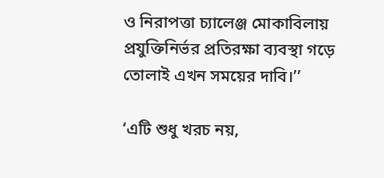ও নিরাপত্তা চ্যালেঞ্জ মোকাবিলায় প্রযুক্তিনির্ভর প্রতিরক্ষা ব্যবস্থা গড়ে তোলাই এখন সময়ের দাবি।’’

‘এটি শুধু খরচ নয়,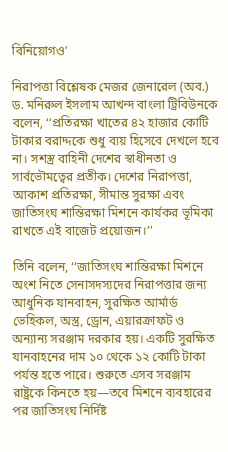বিনিয়োগও’

নিরাপত্তা বিশ্লেষক মেজর জেনারেল (অব.) ড. মনিরুল ইসলাম আখন্দ বাংলা ট্রিবিউনকে বলেন, ‘‘প্রতিরক্ষা খাতের ৪২ হাজার কোটি টাকার বরাদ্দকে শুধু ব্যয় হিসেবে দেখলে হবে না। সশস্ত্র বাহিনী দেশের স্বাধীনতা ও সার্বভৌমত্বের প্রতীক। দেশের নিরাপত্তা, আকাশ প্রতিরক্ষা, সীমান্ত সুরক্ষা এবং জাতিসংঘ শান্তিরক্ষা মিশনে কার্যকর ভূমিকা রাখতে এই বাজেট প্রয়োজন।’’

তিনি বলেন, ‘‘জাতিসংঘ শান্তিরক্ষা মিশনে অংশ নিতে সেনাসদস্যদের নিরাপত্তার জন্য আধুনিক যানবাহন, সুরক্ষিত আর্মার্ড ভেহিকল, অস্ত্র, ড্রোন, এয়ারক্রাফট ও অন্যান্য সরঞ্জাম দরকার হয়। একটি সুরক্ষিত যানবাহনের দাম ১০ থেকে ১২ কোটি টাকা পর্যন্ত হতে পারে। শুরুতে এসব সরঞ্জাম রাষ্ট্রকে কিনতে হয়—তবে মিশনে ব্যবহারের পর জাতিসংঘ নির্দিষ্ট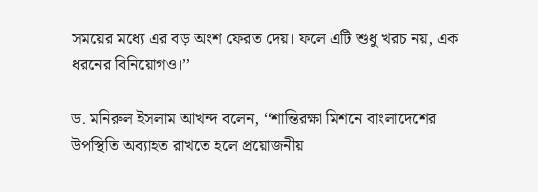সময়ের মধ্যে এর বড় অংশ ফেরত দেয়। ফলে এটি শুধু খরচ নয়, এক ধরনের বিনিয়োগও।’’

ড. মনিরুল ইসলাম আখন্দ বলেন, ‘‘শান্তিরক্ষা মিশনে বাংলাদেশের উপস্থিতি অব্যাহত রাখতে হলে প্রয়োজনীয়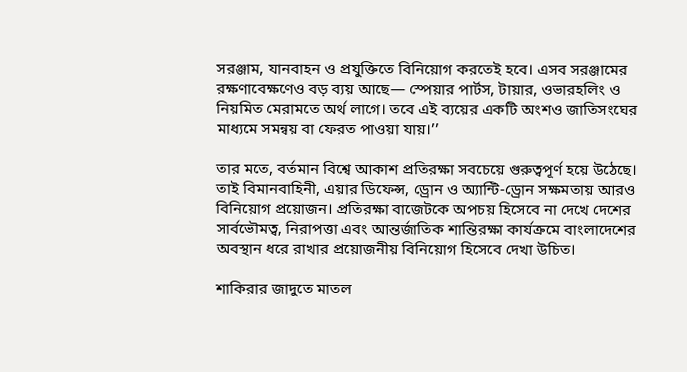সরঞ্জাম, যানবাহন ও প্রযুক্তিতে বিনিয়োগ করতেই হবে। এসব সরঞ্জামের রক্ষণাবেক্ষণেও বড় ব্যয় আছে— স্পেয়ার পার্টস, টায়ার, ওভারহলিং ও নিয়মিত মেরামতে অর্থ লাগে। তবে এই ব্যয়ের একটি অংশও জাতিসংঘের মাধ্যমে সমন্বয় বা ফেরত পাওয়া যায়।’’

তার মতে, বর্তমান বিশ্বে আকাশ প্রতিরক্ষা সবচেয়ে গুরুত্বপূর্ণ হয়ে উঠেছে। তাই বিমানবাহিনী, এয়ার ডিফেন্স, ড্রোন ও অ্যান্টি-ড্রোন সক্ষমতায় আরও বিনিয়োগ প্রয়োজন। প্রতিরক্ষা বাজেটকে অপচয় হিসেবে না দেখে দেশের সার্বভৌমত্ব, নিরাপত্তা এবং আন্তর্জাতিক শান্তিরক্ষা কার্যক্রমে বাংলাদেশের অবস্থান ধরে রাখার প্রয়োজনীয় বিনিয়োগ হিসেবে দেখা উচিত।

শাকিরার জাদুতে মাতল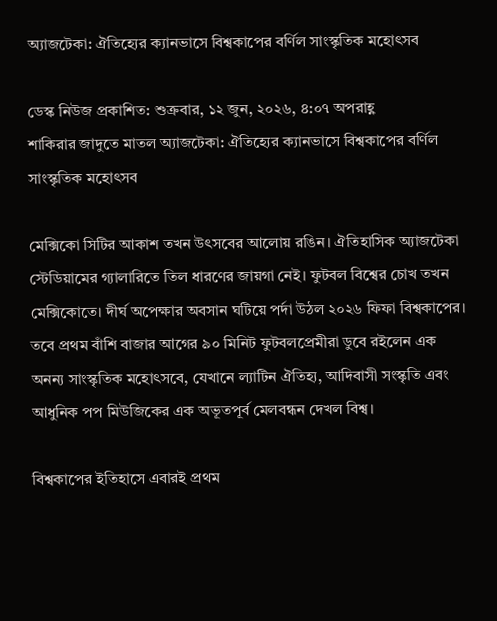অ্যাজটেকা: ঐতিহ্যের ক্যানভাসে বিশ্বকাপের বর্ণিল সাংস্কৃতিক মহোৎসব

ডেস্ক নিউজ প্রকাশিত: শুক্রবার, ১২ জুন, ২০২৬, ৪:০৭ অপরাহ্ণ
শাকিরার জাদুতে মাতল অ্যাজটেকা: ঐতিহ্যের ক্যানভাসে বিশ্বকাপের বর্ণিল সাংস্কৃতিক মহোৎসব

মেক্সিকো সিটির আকাশ তখন উৎসবের আলোয় রঙিন। ঐতিহাসিক অ্যাজটেকা স্টেডিয়ামের গ্যালারিতে তিল ধারণের জায়গা নেই। ফুটবল বিশ্বের চোখ তখন মেক্সিকোতে। দীর্ঘ অপেক্ষার অবসান ঘটিয়ে পর্দা উঠল ২০২৬ ফিফা বিশ্বকাপের। তবে প্রথম বাঁশি বাজার আগের ৯০ মিনিট ফুটবলপ্রেমীরা ডুবে রইলেন এক অনন্য সাংস্কৃতিক মহোৎসবে, যেখানে ল্যাটিন ঐতিহ্য, আদিবাসী সংস্কৃতি এবং আধুনিক পপ মিউজিকের এক অভূতপূর্ব মেলবন্ধন দেখল বিশ্ব।

বিশ্বকাপের ইতিহাসে এবারই প্রথম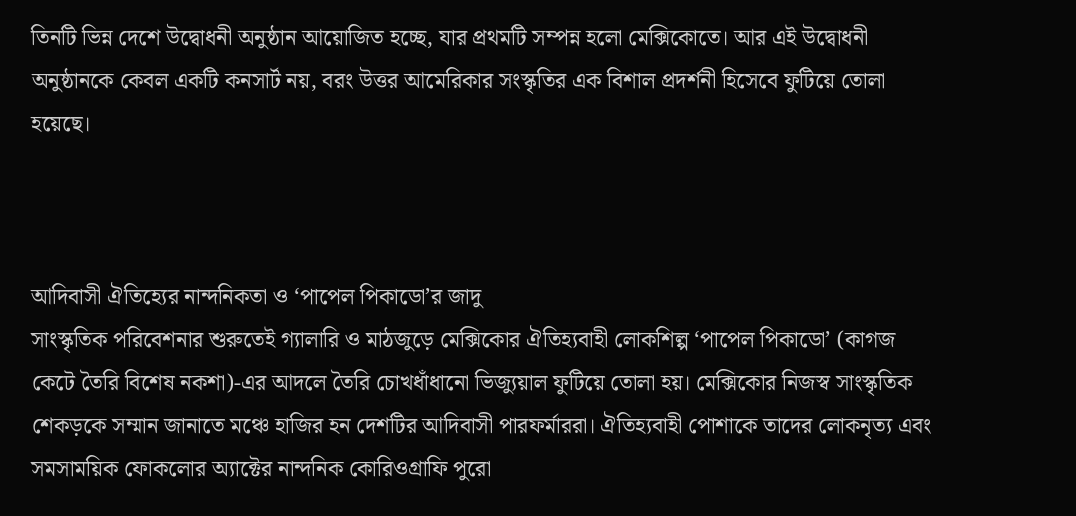তিনটি ভিন্ন দেশে উদ্বোধনী অনুষ্ঠান আয়োজিত হচ্ছে, যার প্রথমটি সম্পন্ন হলো মেক্সিকোতে। আর এই উদ্বোধনী অনুষ্ঠানকে কেবল একটি কনসার্ট নয়, বরং উত্তর আমেরিকার সংস্কৃতির এক বিশাল প্রদর্শনী হিসেবে ফুটিয়ে তোলা হয়েছে।



আদিবাসী ঐতিহ্যের নান্দনিকতা ও ‘পাপেল পিকাডো’র জাদু
সাংস্কৃতিক পরিবেশনার শুরুতেই গ্যালারি ও মাঠজুড়ে মেক্সিকোর ঐতিহ্যবাহী লোকশিল্প ‘পাপেল পিকাডো’ (কাগজ কেটে তৈরি বিশেষ নকশা)-এর আদলে তৈরি চোখধাঁধানো ভিজ্যুয়াল ফুটিয়ে তোলা হয়। মেক্সিকোর নিজস্ব সাংস্কৃতিক শেকড়কে সম্মান জানাতে মঞ্চে হাজির হন দেশটির আদিবাসী পারফর্মাররা। ঐতিহ্যবাহী পোশাকে তাদের লোকনৃত্য এবং সমসাময়িক ফোকলোর অ্যাক্টের নান্দনিক কোরিওগ্রাফি পুরো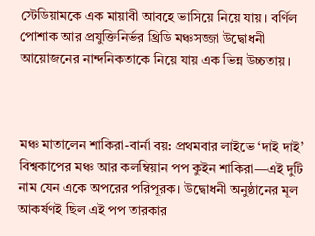স্টেডিয়ামকে এক মায়াবী আবহে ভাসিয়ে নিয়ে যায়। বর্ণিল পোশাক আর প্রযুক্তিনির্ভর থ্রিডি মঞ্চসজ্জা উদ্বোধনী আয়োজনের নান্দনিকতাকে নিয়ে যায় এক ভিন্ন উচ্চতায়।



মঞ্চ মাতালেন শাকিরা-বার্না বয়: প্রথমবার লাইভে ‘দাই দাই’
বিশ্বকাপের মঞ্চ আর কলম্বিয়ান পপ কুইন শাকিরা—এই দুটি নাম যেন একে অপরের পরিপূরক। উদ্বোধনী অনুষ্ঠানের মূল আকর্ষণই ছিল এই পপ তারকার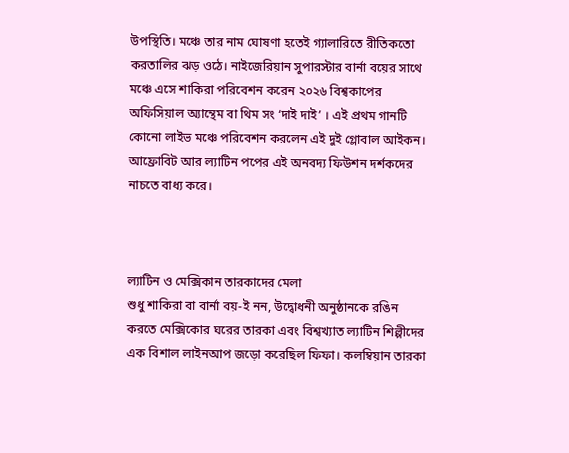উপস্থিতি। মঞ্চে তার নাম ঘোষণা হতেই গ্যালারিতে রীতিকতো করতালির ঝড় ওঠে। নাইজেরিয়ান সুপারস্টার বার্না বয়ের সাথে মঞ্চে এসে শাকিরা পরিবেশন করেন ২০২৬ বিশ্বকাপের অফিসিয়াল অ্যান্থেম বা থিম সং ‘দাই দাই’ । এই প্রথম গানটি কোনো লাইভ মঞ্চে পরিবেশন করলেন এই দুই গ্লোবাল আইকন। আফ্রোবিট আর ল্যাটিন পপের এই অনবদ্য ফিউশন দর্শকদের নাচতে বাধ্য করে।



ল্যাটিন ও মেক্সিকান তারকাদের মেলা
শুধু শাকিরা বা বার্না বয়-ই নন, উদ্বোধনী অনুষ্ঠানকে রঙিন করতে মেক্সিকোর ঘরের তারকা এবং বিশ্বখ্যাত ল্যাটিন শিল্পীদের এক বিশাল লাইনআপ জড়ো করেছিল ফিফা। কলম্বিয়ান তারকা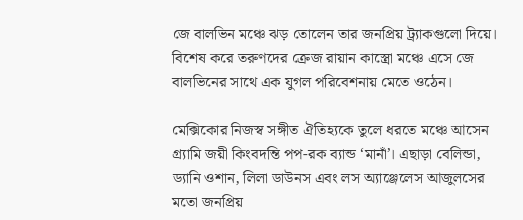জে বালভিন মঞ্চে ঝড় তোলেন তার জনপ্রিয় ট্র্যাকগুলো দিয়ে। বিশেষ করে তরুণদের ক্রেজ রায়ান কাস্ত্রো মঞ্চে এসে জে বালভিনের সাথে এক যুগল পরিবেশনায় মেতে ওঠেন।

মেক্সিকোর নিজস্ব সঙ্গীত ঐতিহ্যকে তুলে ধরতে মঞ্চে আসেন গ্র্যামি জয়ী কিংবদন্তি পপ-রক ব্যান্ড ‘মানাঁ’। এছাড়া বেলিন্ডা, ড্যানি ওশান, লিলা ডাউনস এবং লস অ্যাঞ্জেলেস আজুলসের মতো জনপ্রিয়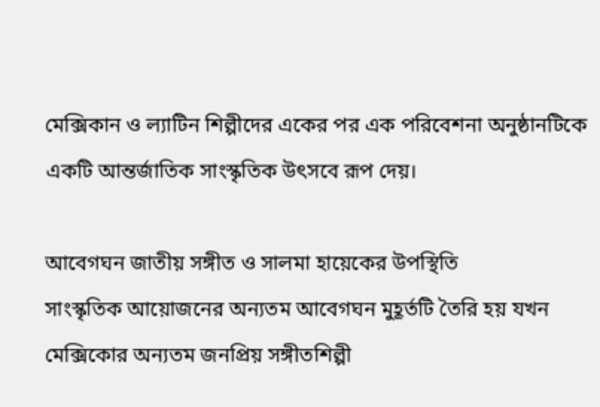মেক্সিকান ও ল্যাটিন শিল্পীদের একের পর এক পরিবেশনা অনুষ্ঠানটিকে একটি আন্তর্জাতিক সাংস্কৃতিক উৎসবে রূপ দেয়।

আবেগঘন জাতীয় সঙ্গীত ও সালমা হায়েকের উপস্থিতি
সাংস্কৃতিক আয়োজনের অন্যতম আবেগঘন মুহূর্তটি তৈরি হয় যখন মেক্সিকোর অন্যতম জনপ্রিয় সঙ্গীতশিল্পী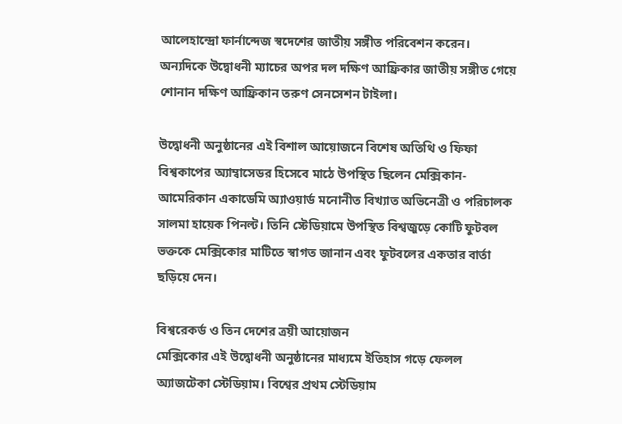আলেহান্দ্রো ফার্নান্দেজ স্বদেশের জাতীয় সঙ্গীত পরিবেশন করেন। অন্যদিকে উদ্বোধনী ম্যাচের অপর দল দক্ষিণ আফ্রিকার জাতীয় সঙ্গীত গেয়ে শোনান দক্ষিণ আফ্রিকান তরুণ সেনসেশন টাইলা।

উদ্বোধনী অনুষ্ঠানের এই বিশাল আয়োজনে বিশেষ অতিথি ও ফিফা বিশ্বকাপের অ্যাম্বাসেডর হিসেবে মাঠে উপস্থিত ছিলেন মেক্সিকান-আমেরিকান একাডেমি অ্যাওয়ার্ড মনোনীত বিখ্যাত অভিনেত্রী ও পরিচালক সালমা হায়েক পিনল্ট। তিনি স্টেডিয়ামে উপস্থিত বিশ্বজুড়ে কোটি ফুটবল ভক্তকে মেক্সিকোর মাটিতে স্বাগত জানান এবং ফুটবলের একতার বার্তা ছড়িয়ে দেন।

বিশ্বরেকর্ড ও তিন দেশের ত্রয়ী আয়োজন
মেক্সিকোর এই উদ্বোধনী অনুষ্ঠানের মাধ্যমে ইতিহাস গড়ে ফেলল অ্যাজটেকা স্টেডিয়াম। বিশ্বের প্রথম স্টেডিয়াম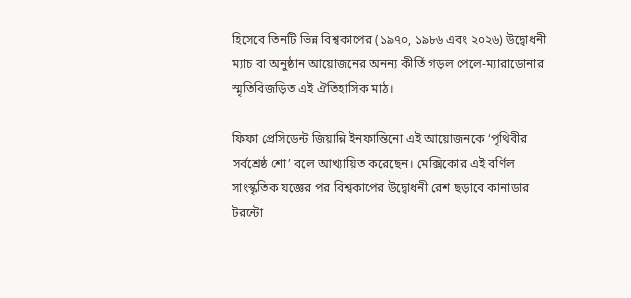হিসেবে তিনটি ভিন্ন বিশ্বকাপের (১৯৭০, ১৯৮৬ এবং ২০২৬) উদ্বোধনী ম্যাচ বা অনুষ্ঠান আয়োজনের অনন্য কীর্তি গড়ল পেলে-ম্যারাডোনার স্মৃতিবিজড়িত এই ঐতিহাসিক মাঠ।

ফিফা প্রেসিডেন্ট জিয়ান্নি ইনফান্তিনো এই আয়োজনকে ‘পৃথিবীর সর্বশ্রেষ্ঠ শো’ বলে আখ্যায়িত করেছেন। মেক্সিকোর এই বর্ণিল সাংস্কৃতিক যজ্ঞের পর বিশ্বকাপের উদ্বোধনী রেশ ছড়াবে কানাডার টরন্টো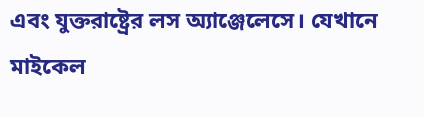এবং যুক্তরাষ্ট্রের লস অ্যাঞ্জেলেসে। যেখানে মাইকেল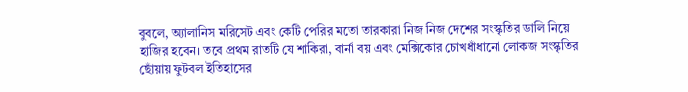বুবলে, অ্যালানিস মরিসেট এবং কেটি পেরির মতো তারকারা নিজ নিজ দেশের সংস্কৃতির ডালি নিয়ে হাজির হবেন। তবে প্রথম রাতটি যে শাকিরা, বার্না বয় এবং মেক্সিকোর চোখধাঁধানো লোকজ সংস্কৃতির ছোঁয়ায় ফুটবল ইতিহাসের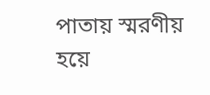পাতায় স্মরণীয় হয়ে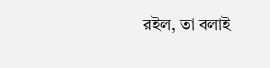রইল, তা বলাই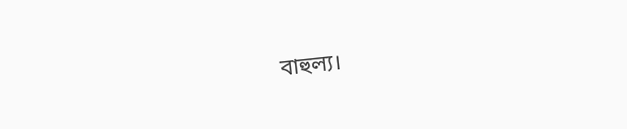বাহুল্য।